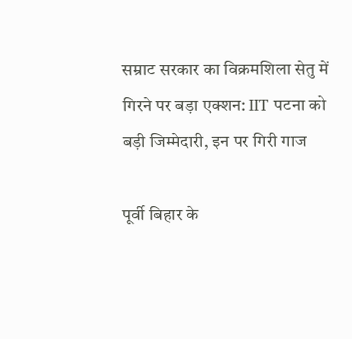सम्राट सरकार का विक्रमशिला सेतु में गिरने पर बड़ा एक्शन: IIT पटना को बड़ी जिम्मेदारी, इन पर गिरी गाज

पूर्वी बिहार के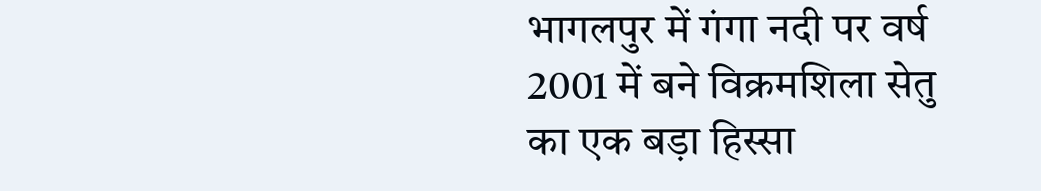भागलपुर में गंगा नदी पर वर्ष 2001 में बने विक्रमशिला सेतु का एक बड़ा हिस्सा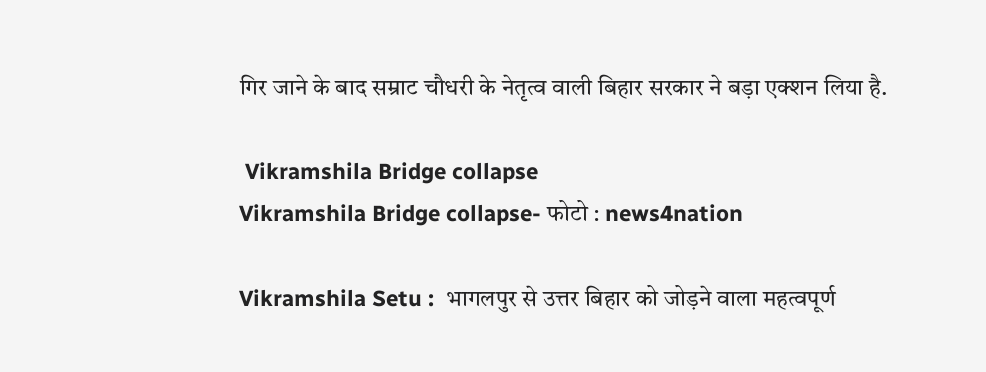गिर जाने के बाद सम्राट चौधरी के नेतृत्व वाली बिहार सरकार ने बड़ा एक्शन लिया है.

 Vikramshila Bridge collapse
Vikramshila Bridge collapse- फोटो : news4nation

Vikramshila Setu :  भागलपुर से उत्तर बिहार को जोड़ने वाला महत्वपूर्ण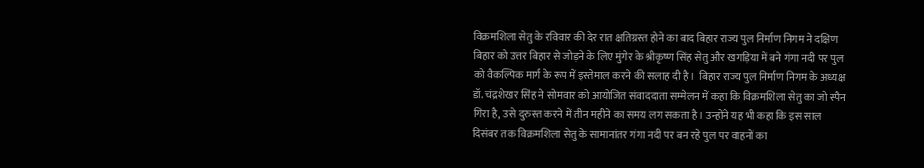विक्रमशिला सेतु के रविवार की देर रात क्षतिग्रस्त होने का बाद बिहार राज्य पुल निर्माण निगम ने दक्षिण बिहार को उत्तर बिहार से जोड़ने के लिए मुंगेर के श्रीकृष्ण सिंह सेतु और खगड़िया में बने गंगा नदी पर पुल को वैकल्पिक मार्ग के रूप में इस्तेमाल करने की सलाह दी है।  बिहार राज्य पुल निर्माण निगम के अध्यक्ष डॉ. चंद्रशेखर सिंह ने सोमवार को आयोजित संवाददाता सम्मेलन में कहा कि विक्रमशिला सेतु का जो स्पैन गिरा है, उसे दुरुस्त करने में तीन महीने का समय लग सकता है। उन्होंने यह भी कहा कि इस साल दिसंबर तक विक्रमशिला सेतु के सामानांतर गंगा नदी पर बन रहे पुल पर वाहनों का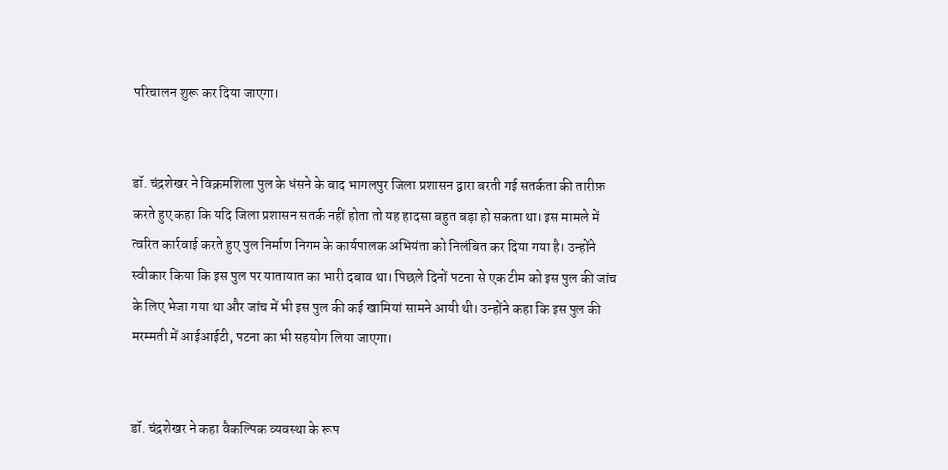परिचालन शुरू कर दिया जाएगा।


डॉ. चंद्रशेखर ने विक्रमशिला पुल के धंसने के बाद भागलपुर जिला प्रशासन द्वारा बरती गई सतर्कता की तारीफ़ करते हुए कहा कि यदि जिला प्रशासन सतर्क नहीं होता तो यह हादसा बहुत बड़ा हो सकता था। इस मामले में त्वरित कार्रवाई करते हुए पुल निर्माण निगम के कार्यपालक अभियंता को निलंबित कर दिया गया है। उन्होंने स्वीकार किया कि इस पुल पर यातायात का भारी दबाव था। पिछले दिनों पटना से एक टीम को इस पुल की जांच के लिए भेजा गया था और जांच में भी इस पुल की कई खामियां सामने आयी थी। उन्होंने कहा कि इस पुल की मरम्मती में आईआईटी, पटना का भी सहयोग लिया जाएगा।


डॉ. चंद्रशेखर ने कहा वैकल्पिक व्यवस्था के रूप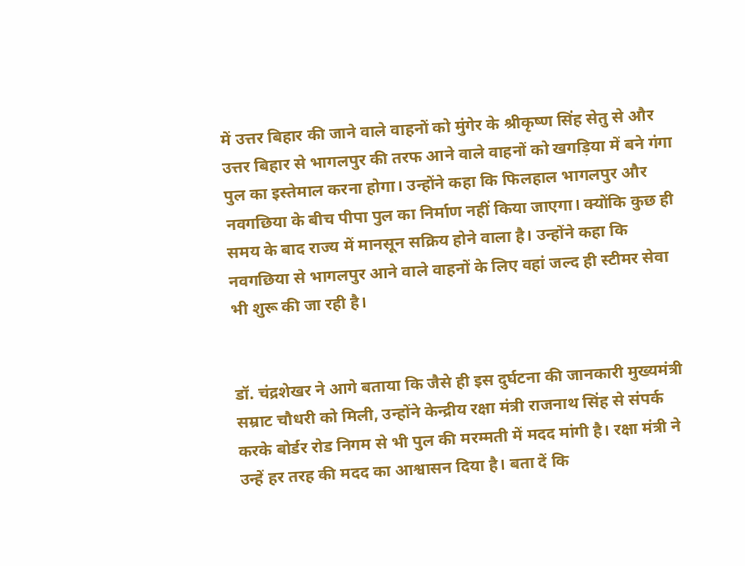में उत्तर बिहार की जाने वाले वाहनों को मुंगेर के श्रीकृष्ण सिंह सेतु से और उत्तर बिहार से भागलपुर की तरफ आने वाले वाहनों को खगड़िया में बने गंगा पुल का इस्तेमाल करना होगा। उन्होंने कहा कि फिलहाल भागलपुर और नवगछिया के बीच पीपा पुल का निर्माण नहीं किया जाएगा। क्योंकि कुछ ही समय के बाद राज्य में मानसून सक्रिय होने वाला है। उन्होंने कहा कि नवगछिया से भागलपुर आने वाले वाहनों के लिए वहां जल्द ही स्टीमर सेवा भी शुरू की जा रही है।


डॉ. चंद्रशेखर ने आगे बताया कि जैसे ही इस दुर्घटना की जानकारी मुख्यमंत्री सम्राट चौधरी को मिली, उन्होंने केन्द्रीय रक्षा मंत्री राजनाथ सिंह से संपर्क करके बोर्डर रोड निगम से भी पुल की मरम्मती में मदद मांगी है। रक्षा मंत्री ने उन्हें हर तरह की मदद का आश्वासन दिया है। बता दें कि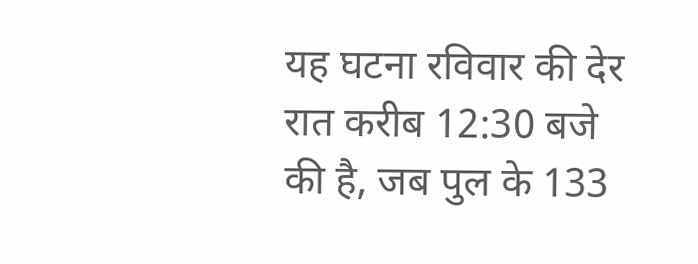यह घटना रविवार की देर रात करीब 12:30 बजे की है, जब पुल के 133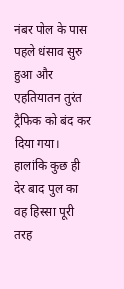नंबर पोल के पास पहले धंसाव सुरु हुआ और एहतियातन तुरंत ट्रैफिक को बंद कर दिया गया। हालांकि कुछ ही देर बाद पुल का वह हिस्सा पूरी तरह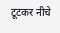टूटकर नीचे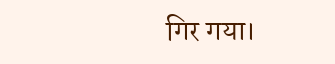गिर गया।